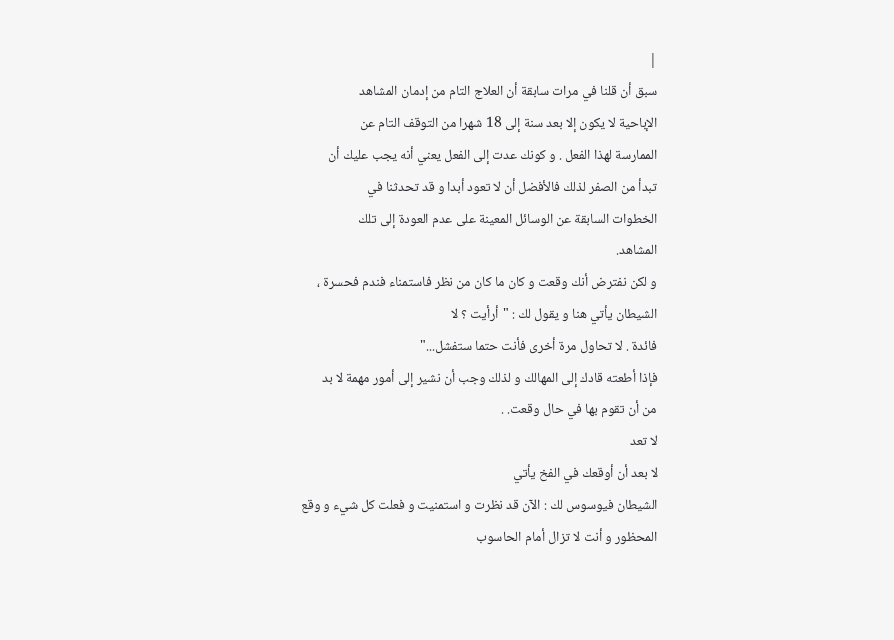|
سبق أن قلنا في مرات سابقة أن العلاج التام من إدمان المشاهد
الإباحية لا يكون إلا بعد سنة إلى 18 شهرا من التوقف التام عن
الممارسة لهذا الفعل . و كونك عدت إلى الفعل يعني أنه يجب عليك أن
تبدأ من الصفر لذلك فالأفضل أن لا تعود أبدا و قد تحدثنا في
الخطوات السابقة عن الوسائل المعينة على عدم العودة إلى تلك
المشاهد.
و لكن نفترض أنك وقعت و كان ما كان من نظر فاستمناء فندم فحسرة ،
الشيطان يأتي هنا و يقول لك : "أرأيت ؟ لا
فائدة . لا تحاول مرة أخرى فأنت حتما ستفشل..."
فإذا أطعته قادك إلى المهالك و لذلك وجب أن نشير إلى أمور مهمة لا بد
من أن تقوم بها في حال وقعت. .
لا تعد
لا بعد أن أوقعك في الفخ يأتي
الشيطان فيوسوس لك : الآن قد نظرت و استمنيت و فعلت كل شيء و وقع
المحظور و أنت لا تزال أمام الحاسوب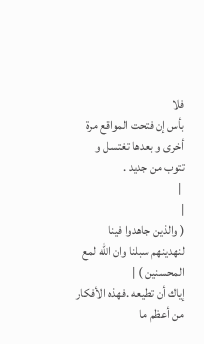فلا
بأس إن فتحت المواقع مرة أخرى و بعدها تغتسل و تتوب من جديد .
 |
|
( والذين جاهدوا فينا لنهدينهم سبلنا وان الله لمع
المحسنين ) |
إياك أن تطيعه .فهذه الأفكار
من أعظم ما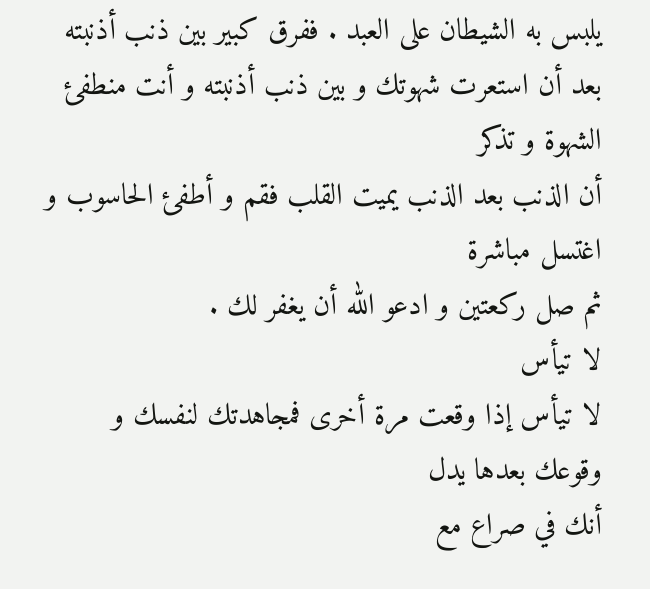يلبس به الشيطان على العبد . ففرق كبير بين ذنب أذنبته
بعد أن استعرت شهوتك و بين ذنب أذنبته و أنت منطفئ الشهوة و تذكر
أن الذنب بعد الذنب يميت القلب فقم و أطفئ الحاسوب و اغتسل مباشرة
ثم صل ركعتين و ادعو الله أن يغفر لك .
لا تيأس
لا تيأس إذا وقعت مرة أخرى فمجاهدتك لنفسك و وقوعك بعدها يدل
أنك في صراع مع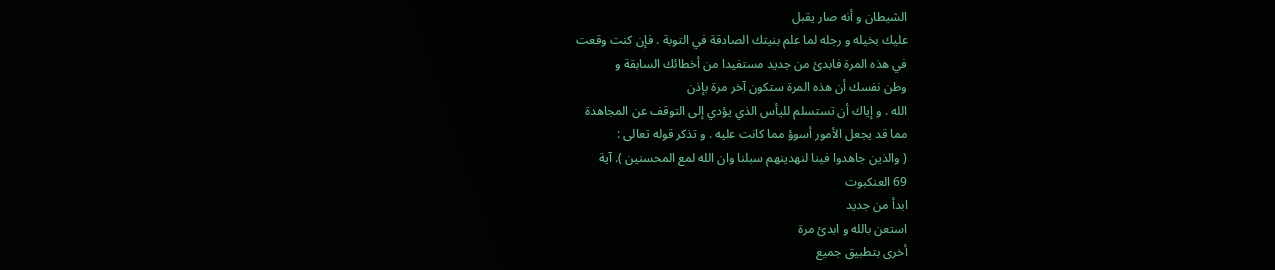الشيطان و أنه صار يقبل
عليك بخيله و رجله لما علم بنيتك الصادقة في التوبة . فإن كنت وقعت
في هذه المرة فابدئ من جديد مستفيدا من أخطائك السابقة و
وطن نفسك أن هذه المرة ستكون آخر مرة بإذن
الله . و إياك أن تستسلم لليأس الذي يؤدي إلى التوقف عن المجاهدة
مما قد يجعل الأمور أسوؤ مما كانت عليه . و تذكر قوله تعالى :
( والذين جاهدوا فينا لنهدينهم سبلنا وان الله لمع المحسنين ). آية
69 العنكبوت
ابدأ من جديد
استعن بالله و ابدئ مرة
أخرى بتطبيق جميع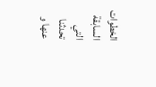الخطوات السابقة التي تحدثنا عنها و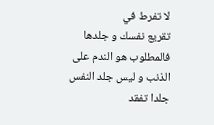لا تفرط في
تقريع نفسك و جلدها فالمطلوب هو الندم على الذنب و ليس جلد النفس
جلدا تفقد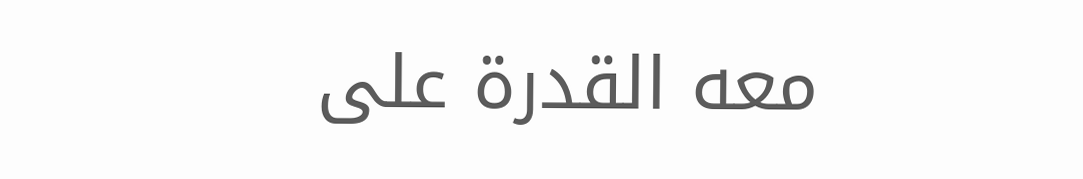معه القدرة على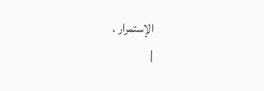الإستمرار .
|